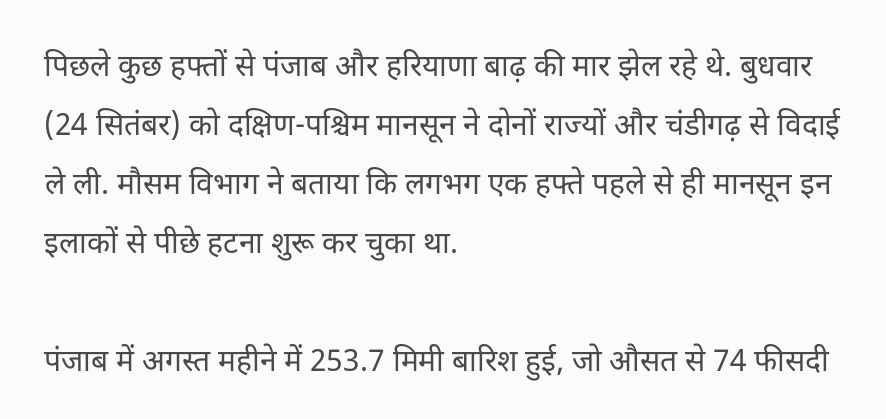पिछले कुछ हफ्तों से पंजाब और हरियाणा बाढ़ की मार झेल रहे थे. बुधवार (24 सितंबर) को दक्षिण-पश्चिम मानसून ने दोनों राज्यों और चंडीगढ़ से विदाई ले ली. मौसम विभाग ने बताया कि लगभग एक हफ्ते पहले से ही मानसून इन इलाकों से पीछे हटना शुरू कर चुका था.

पंजाब में अगस्त महीने में 253.7 मिमी बारिश हुई, जो औसत से 74 फीसदी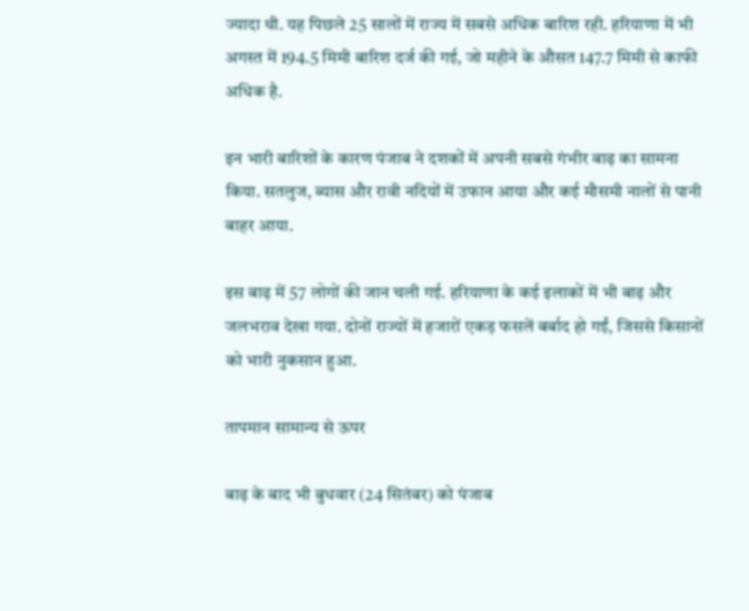ज्यादा थी. यह पिछले 25 सालों में राज्य में सबसे अधिक बारिश रही. हरियाणा में भी अगस्त में 194.5 मिमी बारिश दर्ज की गई, जो महीने के औसत 147.7 मिमी से काफी अधिक है.

इन भारी बारिशों के कारण पंजाब ने दशकों में अपनी सबसे गंभीर बाढ़ का सामना किया. सतलुज, ब्यास और रावी नदियों में उफान आया और कई मौसमी नालों से पानी बाहर आया.

इस बाढ़ में 57 लोगों की जान चली गई. हरियाणा के कई इलाकों में भी बाढ़ और जलभराव देखा गया. दोनों राज्यों में हजारों एकड़ फसलें बर्बाद हो गईं, जिससे किसानों को भारी नुकसान हुआ.

तापमान सामान्य से ऊपर

बाढ़ के बाद भी बुधवार (24 सितंबर) को पंजाब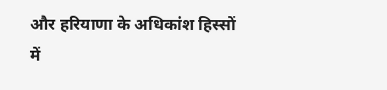और हरियाणा के अधिकांश हिस्सों में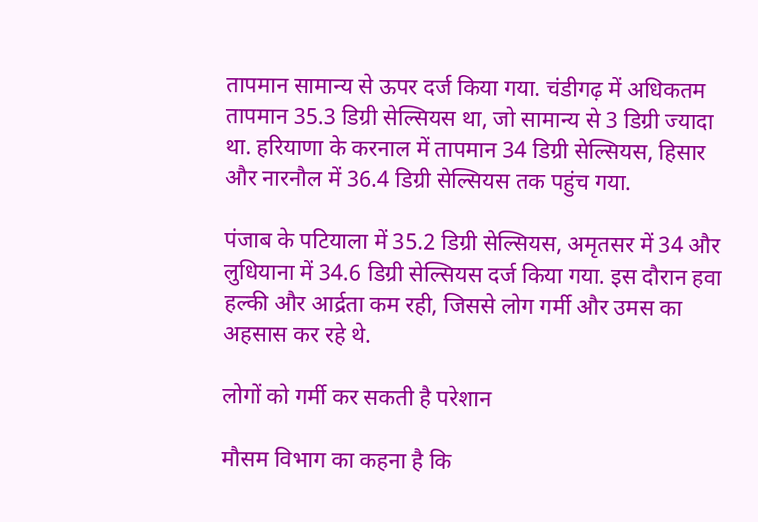तापमान सामान्य से ऊपर दर्ज किया गया. चंडीगढ़ में अधिकतम तापमान 35.3 डिग्री सेल्सियस था, जो सामान्य से 3 डिग्री ज्यादा था. हरियाणा के करनाल में तापमान 34 डिग्री सेल्सियस, हिसार और नारनौल में 36.4 डिग्री सेल्सियस तक पहुंच गया.

पंजाब के पटियाला में 35.2 डिग्री सेल्सियस, अमृतसर में 34 और लुधियाना में 34.6 डिग्री सेल्सियस दर्ज किया गया. इस दौरान हवा हल्की और आर्द्रता कम रही, जिससे लोग गर्मी और उमस का अहसास कर रहे थे.

लोगों को गर्मी कर सकती है परेशान

मौसम विभाग का कहना है कि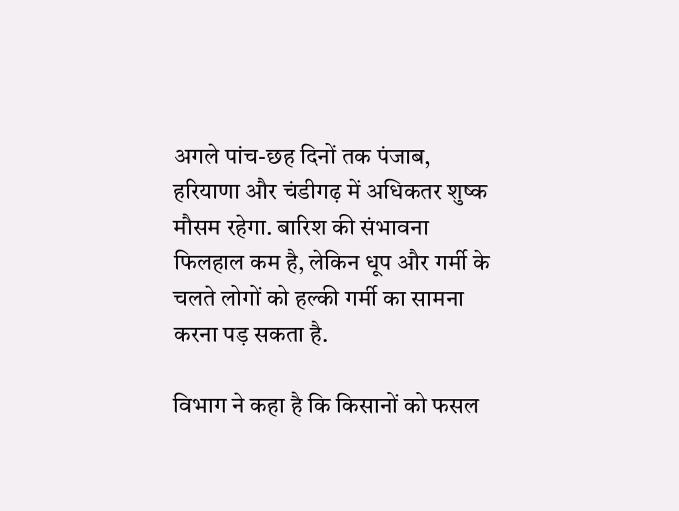अगले पांच-छह दिनों तक पंजाब, हरियाणा और चंडीगढ़ में अधिकतर शुष्क मौसम रहेगा. बारिश की संभावना फिलहाल कम है, लेकिन धूप और गर्मी के चलते लोगों को हल्की गर्मी का सामना करना पड़ सकता है.

विभाग ने कहा है कि किसानों को फसल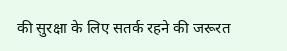की सुरक्षा के लिए सतर्क रहने की जरूरत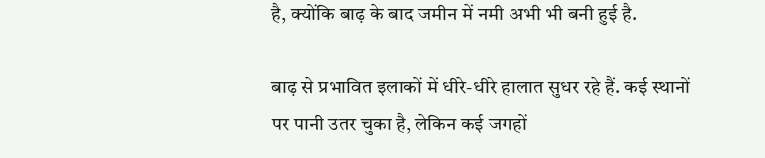है, क्योंकि बाढ़ के बाद जमीन में नमी अभी भी बनी हुई है.

बाढ़ से प्रभावित इलाकों में धीरे-धीरे हालात सुधर रहे हैं. कई स्थानों पर पानी उतर चुका है, लेकिन कई जगहों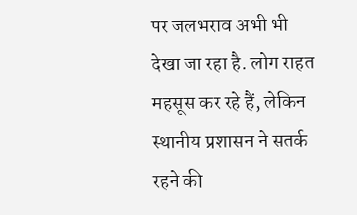पर जलभराव अभी भी देखा जा रहा है. लोग राहत महसूस कर रहे हैं, लेकिन स्थानीय प्रशासन ने सतर्क रहने की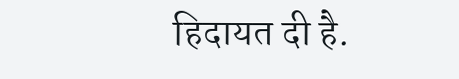हिदायत दी है.